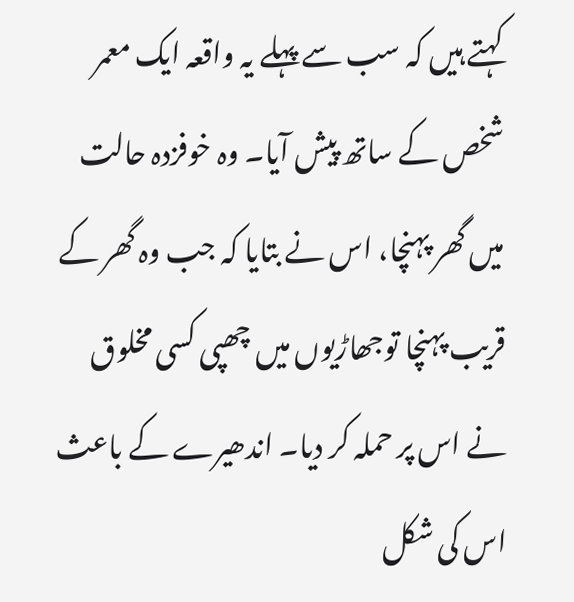کہتے ہیں کہ سب سے پہلے یہ واقعہ ایک معمر شخص کے ساتھ پیش آیا۔ وہ خوفزدہ حالت میں گھر پہنچا، اس نے بتایا کہ جب وہ گھر کے قریب پہنچا توجھاڑیوں میں چھپی کسی مخلوق نے اس پر حملہ کر دیا۔ اندھیرے کے باعث اس کی شکل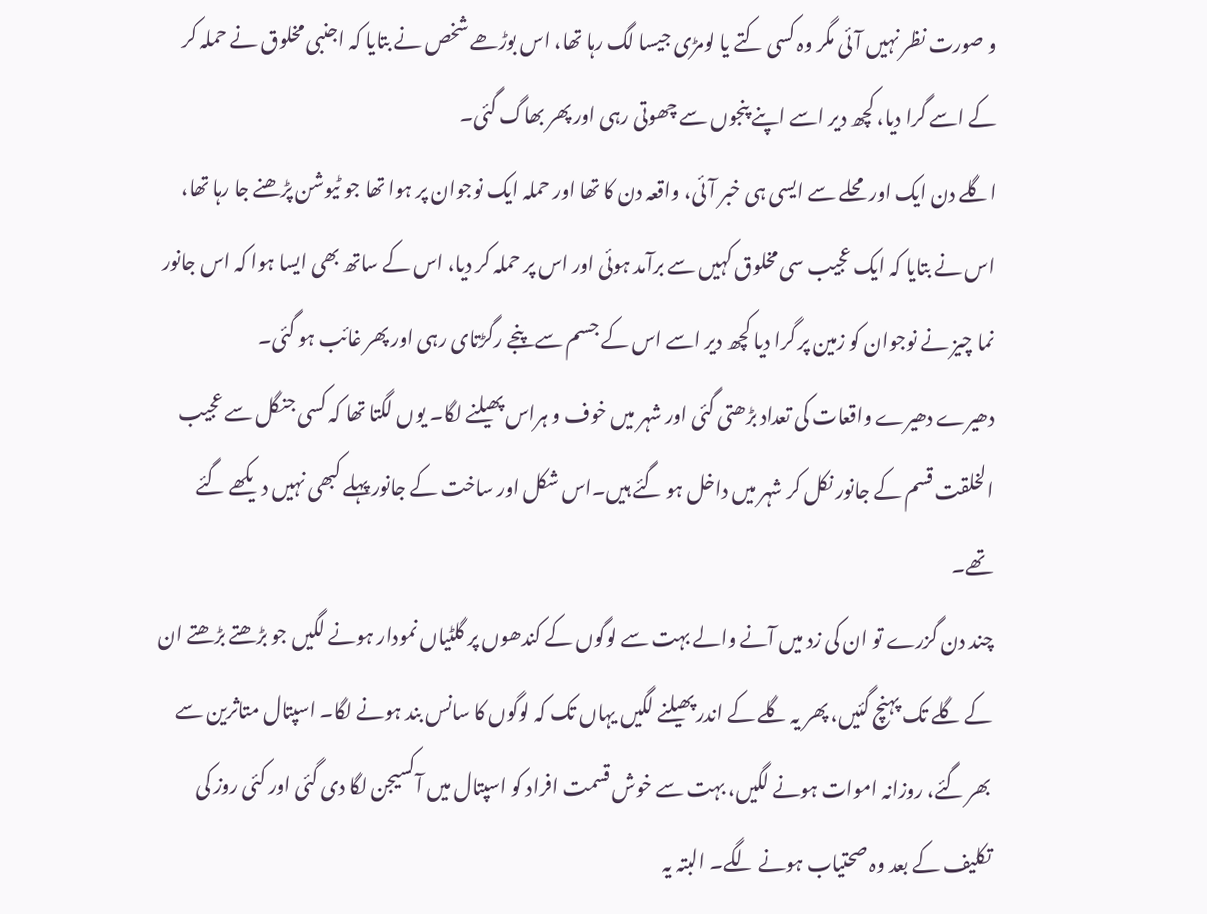و صورت نظر نہیں آئی مگر وہ کسی کتے یا لومڑی جیسا لگ رہا تھا، اس بوڑھے شخص نے بتایا کہ اجنبی مخلوق نے حملہ کر کے اسے گرا دیا، کچھ دیر اسے اپنے پنجوں سے چھوتی رہی اور پھر بھاگ گئی۔
اگلے دن ایک اور محلے سے ایسی ہی خبر آئی، واقعہ دن کا تھا اور حملہ ایک نوجوان پر ہوا تھا جو ٹیوشن پڑھنے جا رہا تھا، اس نے بتایا کہ ایک عجیب سی مخلوق کہیں سے برآمد ہوئی اور اس پر حملہ کر دیا، اس کے ساتھ بھی ایسا ہوا کہ اس جانور نما چیز نے نوجوان کو زمین پر گرا دیا کچھ دیر اسے اس کے جسم سے پنجے رگڑتای رہی اور پھر غائب ہو گئی۔
دھیرے دھیرے واقعات کی تعداد بڑھتی گئی اور شہر میں خوف و ہراس پھیلنے لگا۔ یوں لگتا تھا کہ کسی جنگل سے عجیب الخلقت قسم کے جانور نکل کر شہر میں داخل ہو گئے ہیں۔اس شکل اور ساخت کے جانور پہلے کبھی نہیں دیکھے گئے تھے۔
چند دن گزرے تو ان کی زد میں آنے والے بہت سے لوگوں کے کندھوں پر گلٹیاں نمودار ہونے لگیں جو بڑھتے بڑھتے ان کے گلے تک پہنچ گئیں، پھر یہ گلے کے اندر پھیلنے لگیں یہاں تک کہ لوگوں کا سانس بند ہونے لگا۔ اسپتال متاثرین سے بھر گئے، روزانہ اموات ہونے لگیں، بہت سے خوش قسمت افراد کو اسپتال میں آکسیجن لگا دی گئی اور کئی روز کی تکلیف کے بعد وہ صحتیاب ہونے لگے۔ البتہ یہ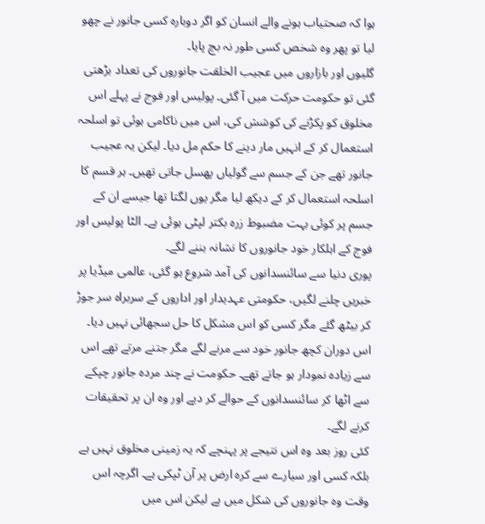ہوا کہ صحتیاب ہونے والے انسان کو اگر دوبارہ کسی جانور نے چھو لیا تو پھر وہ شخص کسی طور نہ بچ پایا۔
گلیوں اور بازاروں میں عجیب الخلقت جانوروں کی تعداد بڑھتی گئی تو حکومت حرکت میں آ گئی۔ پولیس اور فوج نے پہلے اس مخلوق کو پکڑنے کی کوشش کی، اس میں ناکامی ہوئی تو اسلحہ استعمال کر کے انہیں مار دینے کا حکم مل دیا۔ لیکن یہ عجیب جانور تھے جن کے جسم سے گولیاں پھسل جاتی تھیں۔ ہر قسم کا اسلحہ استعمال کر کے دیکھ لیا مگر یوں لگتا تھا جیسے ان کے جسم پر کوئی بہت مضبوط زرہ بکتر لپٹی ہوئی ہے۔ الٹا پولیس اور فوج کے اہلکار خود جانوروں کا نشانہ بننے لگے۔
پوری دنیا سے سائنسدانوں کی آمد شروع ہو گئی، عالمی میڈیا پر خبریں چلنے لگیں، حکومتی عہدیدار اور اداروں کے سربراہ سر جوڑ کر بیٹھ گئے مگر کسی کو اس مشکل کا حل سجھائی نہیں دیا۔ اس دوران کچھ جانور خود سے مرنے لگے مگر جتنے مرتے تھے اس سے زیادہ نمودار ہو جاتے تھے۔ حکومت نے چند مردہ جانور چپکے سے اٹھا کر سائنسدانوں کے حوالے کر دیے اور وہ ان پر تحقیقات کرنے لگے۔
کئی روز بعد وہ اس نتیجے پر پہنچے کہ یہ زمینی مخلوق نہیں ہے بلکہ کسی اور سیارے سے کرہ ارض پر آن ٹپکی ہے۔ اگرچہ اس وقت وہ جانوروں کی شکل میں ہے لیکن اس میں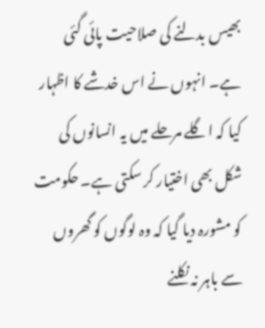بھیس بدلنے کی صلاحیت پائی گئی ہے۔ انہوں نے اس خدشے کا اظہار کیا کہ اگلے مرحلے میں یہ انسانوں کی شکل بھی اختیار کر سکتی ہے۔ حکومت کو مشورہ دیا گیا کہ وہ لوگوں کو گھروں سے باہر نہ نکلنے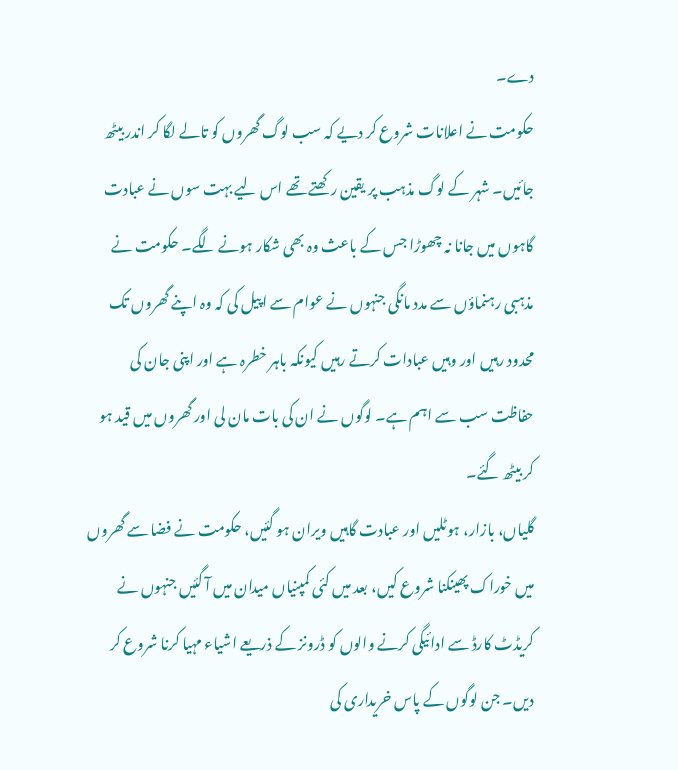دے۔
حکومت نے اعلانات شروع کر دیے کہ سب لوگ گھروں کو تالے لگا کر اندر بیٹھ جائیں۔ شہر کے لوگ مذہب پر یقین رکھتے تھے اس لیے بہت سوں نے عبادت گاہوں میں جانا نہ چھوڑا جس کے باعث وہ بھی شکار ہونے لگے۔ حکومت نے مذہبی رہنماؤں سے مدد مانگی جنہوں نے عوام سے اپیل کی کہ وہ اپنے گھروں تک محدود رہیں اور وہیں عبادات کرتے رہیں کیونکہ باہر خطرہ ہے اور اپنی جان کی حفاظت سب سے اہم ہے۔ لوگوں نے ان کی بات مان لی اور گھروں میں قید ہو کر بیٹھ گئے۔
گلیاں، بازار، ہوٹلیں اور عبادت گاہیں ویران ہو گئیں، حکومت نے فضا سے گھروں میں خوراک پھینکنا شروع کیں، بعد میں کئی کمپنیاں میدان میں آ گئیں جنہوں نے کریڈٹ کارڈ سے ادائیگی کرنے والوں کو ڈرونز کے ذریعے اشیاء مہیا کرنا شروع کر دیں۔ جن لوگوں کے پاس خریداری کی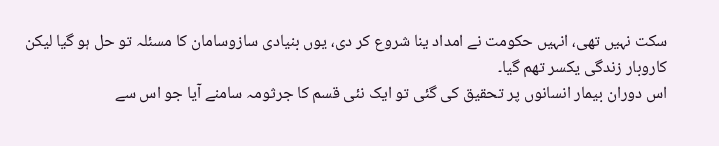سکت نہیں تھی، انہیں حکومت نے امداد ینا شروع کر دی، یوں بنیادی سازوسامان کا مسئلہ تو حل ہو گیا لیکن کاروبار زندگی یکسر تھم گیا۔
اس دوران بیمار انسانوں پر تحقیق کی گئی تو ایک نئی قسم کا جرثومہ سامنے آیا جو اس سے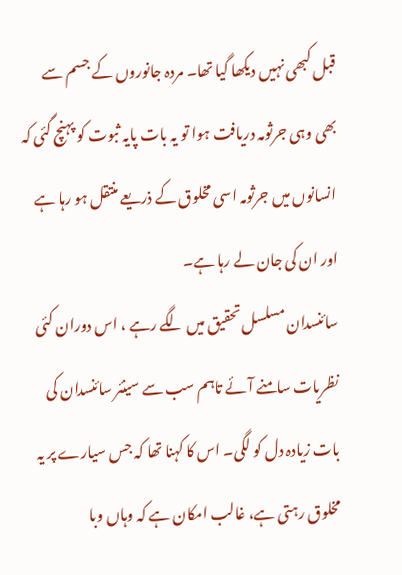قبل کبھی نہیں دیکھا گیا تھا۔ مردہ جانوروں کے جسم سے بھی وہی جرثومہ دریافت ہوا تو یہ بات پایہ ثبوت کو پہنچ گئی کہ انسانوں میں جرثومہ اسی مخلوق کے ذریعے منتقل ہو رہا ہے اور ان کی جان لے رہا ہے۔
سائنسدان مسلسل تحقیق میں لگے رہے ، اس دوران کئی نظریات سامنے آئے تاہم سب سے سینئر سائنسدان کی بات زیادہ دل کو لگی۔ اس کا کہنا تھا کہ جس سیارے پر یہ مخلوق رہتی ہے، غالب امکان ہے کہ وہاں وبا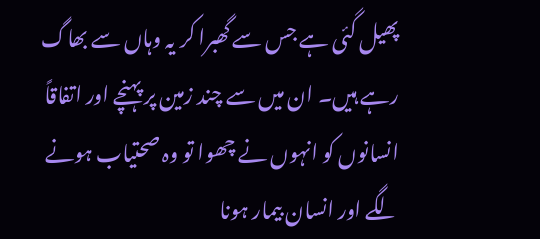پھیل گئی ہے جس سے گھبرا کر یہ وہاں سے بھاگ رہے ہیں۔ ان میں سے چند زمین پر پہنچے اور اتفاقاً انسانوں کو انہوں نے چھوا تو وہ صحتیاب ہونے لگے اور انسان بیمار ہونا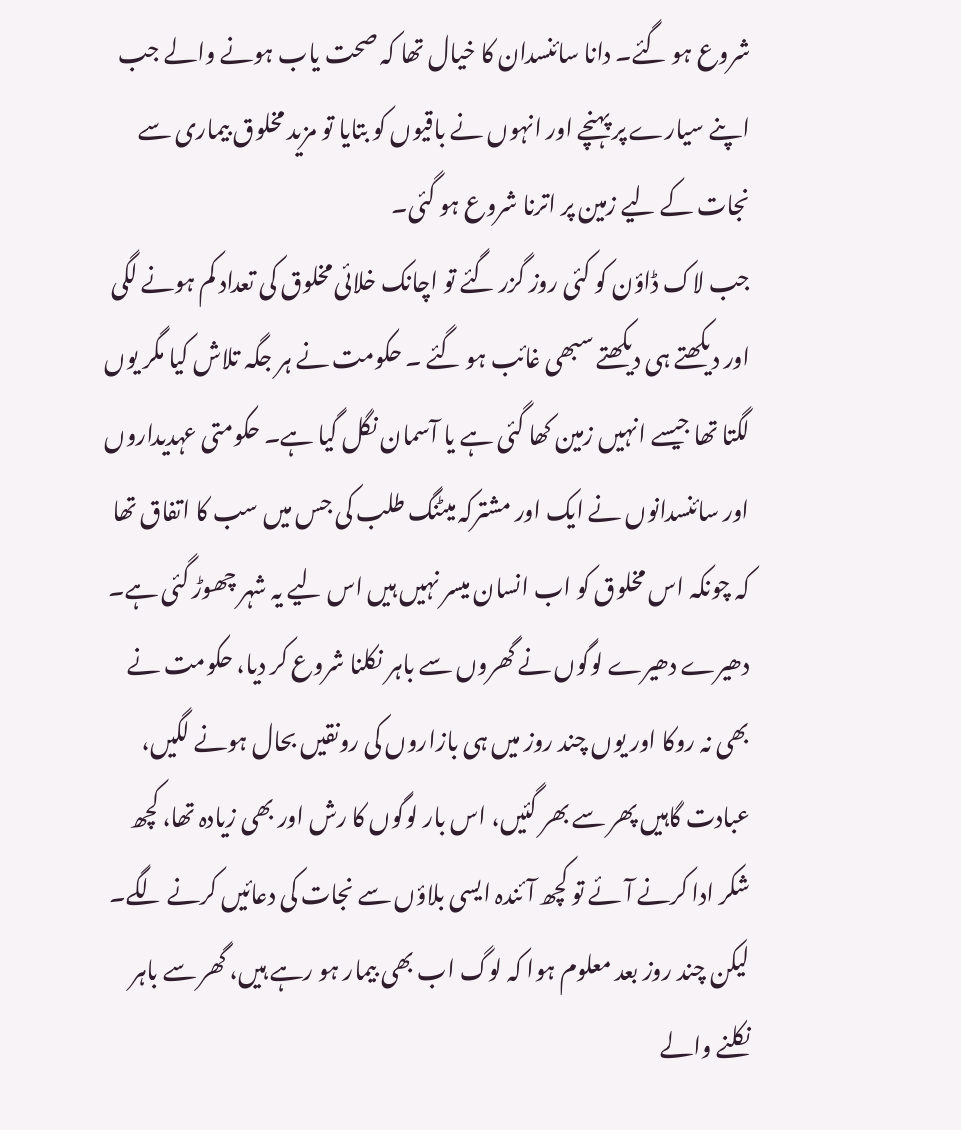شروع ہو گئے۔ دانا سائنسدان کا خیال تھا کہ صحت یاب ہونے والے جب اپنے سیارے پر پہنچے اور انہوں نے باقیوں کو بتایا تو مزید مخلوق بیماری سے نجات کے لیے زمین پر اترنا شروع ہو گئی۔
جب لاک ڈاؤن کو کئی روز گزر گئے تو اچانک خلائی مخلوق کی تعداد کم ہونے لگی اور دیکھتے ہی دیکھتے سبھی غائب ہو گئے ۔ حکومت نے ہر جگہ تلاش کیا مگر یوں لگتا تھا جیسے انہیں زمین کھا گئی ہے یا آسمان نگل گیا ہے۔ حکومتی عہدیداروں اور سائنسدانوں نے ایک اور مشترکہ میٹنگ طلب کی جس میں سب کا اتفاق تھا کہ چونکہ اس مخلوق کو اب انسان میسر نہیں ہیں اس لیے یہ شہر چھوڑ گئی ہے۔
دھیرے دھیرے لوگوں نے گھروں سے باہر نکلنا شروع کر دیا، حکومت نے بھی نہ روکا اور یوں چند روز میں ہی بازاروں کی رونقیں بحال ہونے لگیں، عبادت گاہیں پھر سے بھر گئیں، اس بار لوگوں کا رش اور بھی زیادہ تھا، کچھ شکر ادا کرنے آئے تو کچھ آئندہ ایسی بلاؤں سے نجات کی دعائیں کرنے لگے۔
لیکن چند روز بعد معلوم ہوا کہ لوگ اب بھی بیمار ہو رہے ہیں، گھر سے باہر نکلنے والے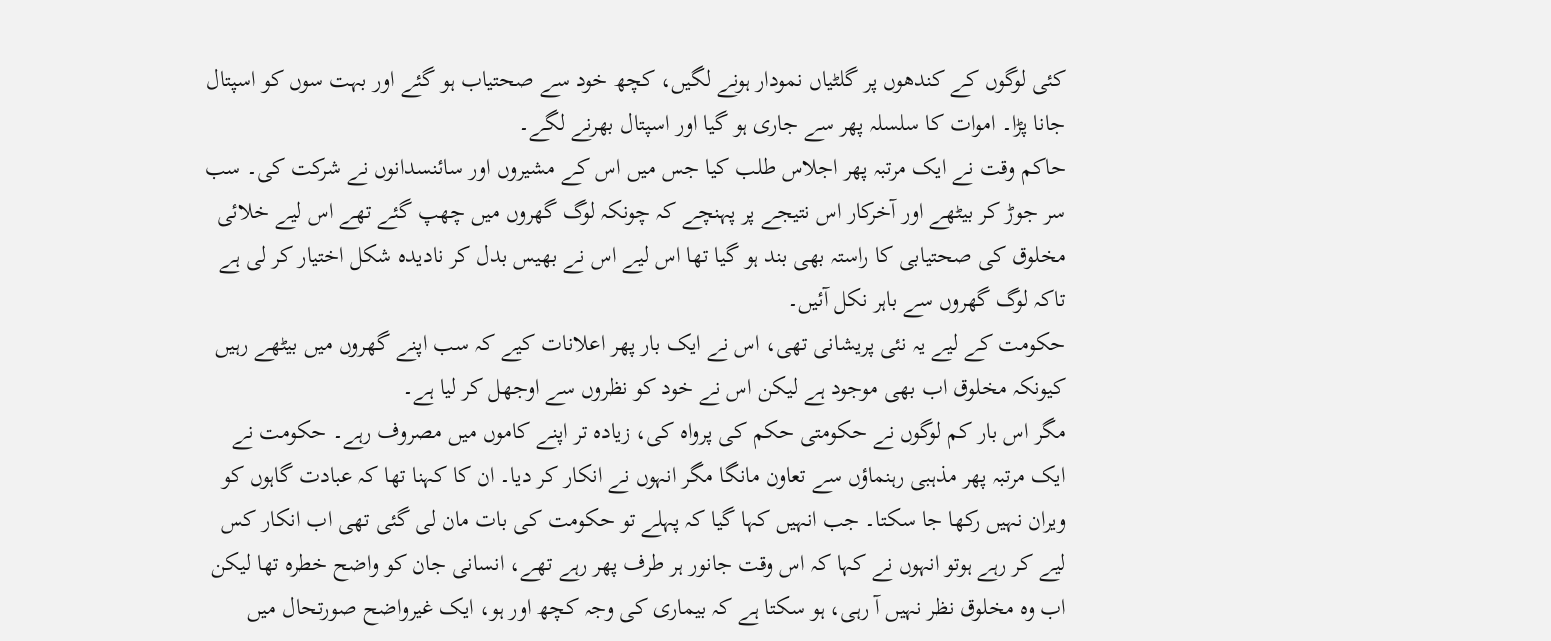کئی لوگوں کے کندھوں پر گلٹیاں نمودار ہونے لگیں، کچھ خود سے صحتیاب ہو گئے اور بہت سوں کو اسپتال جانا پڑا۔ اموات کا سلسلہ پھر سے جاری ہو گیا اور اسپتال بھرنے لگے۔
حاکم وقت نے ایک مرتبہ پھر اجلاس طلب کیا جس میں اس کے مشیروں اور سائنسدانوں نے شرکت کی۔ سب سر جوڑ کر بیٹھے اور آخرکار اس نتیجے پر پہنچے کہ چونکہ لوگ گھروں میں چھپ گئے تھے اس لیے خلائی مخلوق کی صحتیابی کا راستہ بھی بند ہو گیا تھا اس لیے اس نے بھیس بدل کر نادیدہ شکل اختیار کر لی ہے تاکہ لوگ گھروں سے باہر نکل آئیں۔
حکومت کے لیے یہ نئی پریشانی تھی، اس نے ایک بار پھر اعلانات کیے کہ سب اپنے گھروں میں بیٹھے رہیں کیونکہ مخلوق اب بھی موجود ہے لیکن اس نے خود کو نظروں سے اوجھل کر لیا ہے۔
مگر اس بار کم لوگوں نے حکومتی حکم کی پرواہ کی، زیادہ تر اپنے کاموں میں مصروف رہے۔ حکومت نے ایک مرتبہ پھر مذہبی رہنماؤں سے تعاون مانگا مگر انہوں نے انکار کر دیا۔ ان کا کہنا تھا کہ عبادت گاہوں کو ویران نہیں رکھا جا سکتا۔ جب انہیں کہا گیا کہ پہلے تو حکومت کی بات مان لی گئی تھی اب انکار کس لیے کر رہے ہوتو انہوں نے کہا کہ اس وقت جانور ہر طرف پھر رہے تھے، انسانی جان کو واضح خطرہ تھا لیکن اب وہ مخلوق نظر نہیں آ رہی، ہو سکتا ہے کہ بیماری کی وجہ کچھ اور ہو، ایک غیرواضح صورتحال میں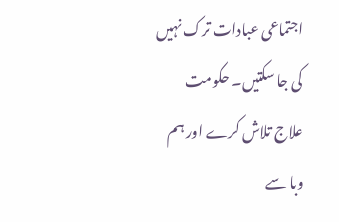اجتماعی عبادات ترک نہیں کی جا سکتیں۔ حکومت علاج تلاش کرے اور ہم وبا سے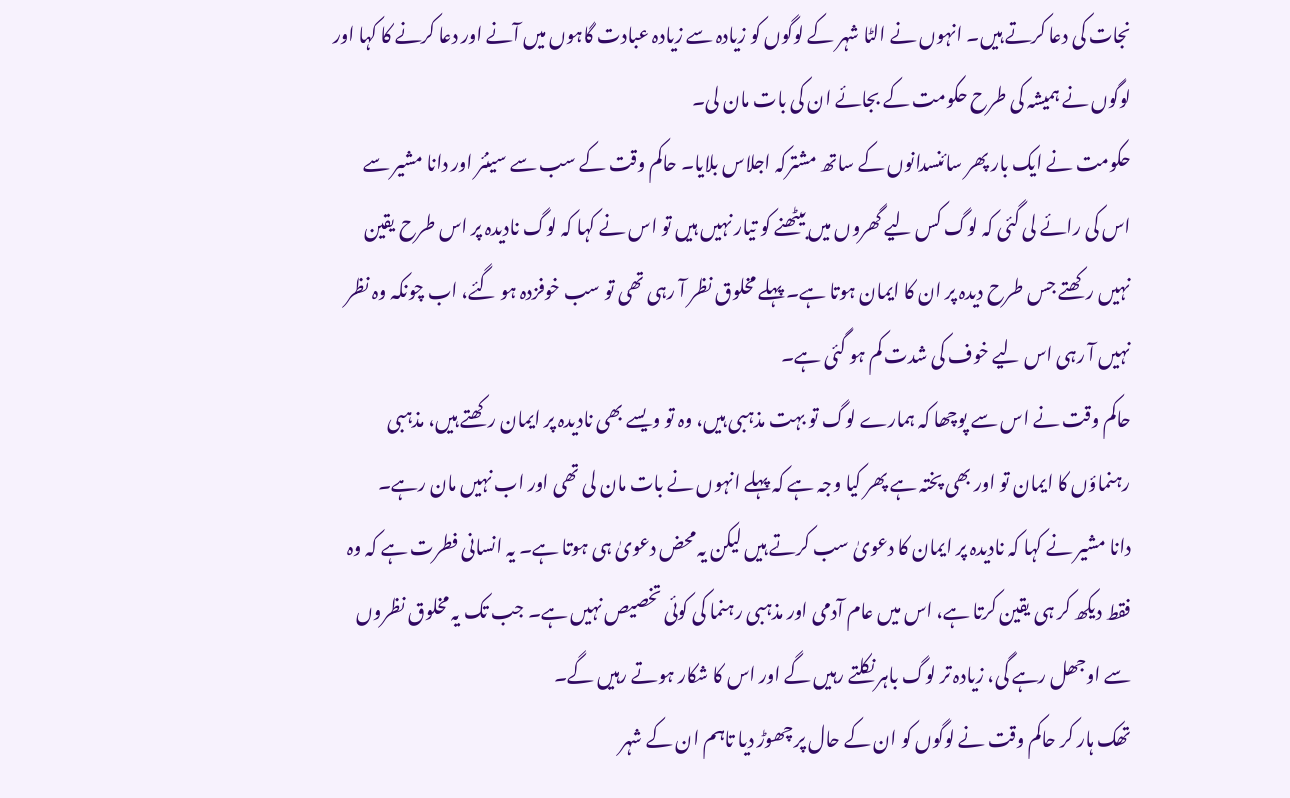نجات کی دعا کرتے ہیں۔ انہوں نے الٹا شہر کے لوگوں کو زیادہ سے زیادہ عبادت گاہوں میں آنے اور دعا کرنے کا کہا اور لوگوں نے ہمیشہ کی طرح حکومت کے بجائے ان کی بات مان لی۔
حکومت نے ایک بار پھر سائنسدانوں کے ساتھ مشترکہ اجلاس بلایا۔ حاکم وقت کے سب سے سینئر اور دانا مشیر سے اس کی رائے لی گئی کہ لوگ کس لیے گھروں میں بیٹھنے کو تیار نہیں ہیں تو اس نے کہا کہ لوگ نادیدہ پر اس طرح یقین نہیں رکھتے جس طرح دیدہ پر ان کا ایمان ہوتا ہے۔ پہلے مخلوق نظر آ رہی تھی تو سب خوفزدہ ہو گئے، اب چونکہ وہ نظر نہیں آ رہی اس لیے خوف کی شدت کم ہو گئی ہے۔
حاکم وقت نے اس سے پوچھا کہ ہمارے لوگ تو بہت مذہبی ہیں، وہ تو ویسے بھی نادیدہ پر ایمان رکھتے ہیں، مذہبی رہنماؤں کا ایمان تو اور بھی پختہ ہے پھر کیا وجہ ہے کہ پہلے انہوں نے بات مان لی تھی اور اب نہیں مان رہے۔
دانا مشیر نے کہا کہ نادیدہ پر ایمان کا دعویٰ سب کرتے ہیں لیکن یہ محض دعویٰ ہی ہوتا ہے۔ یہ انسانی فطرت ہے کہ وہ فقط دیکھ کر ہی یقین کرتا ہے، اس میں عام آدمی اور مذہبی رہنما کی کوئی تخصیص نہیں ہے۔ جب تک یہ مخلوق نظروں سے اوجھل رہے گی، زیادہ تر لوگ باہر نکلتے رہیں گے اور اس کا شکار ہوتے رہیں گے۔
تھک ہار کر حاکم وقت نے لوگوں کو ان کے حال پر چھوڑ دیا تاہم ان کے شہر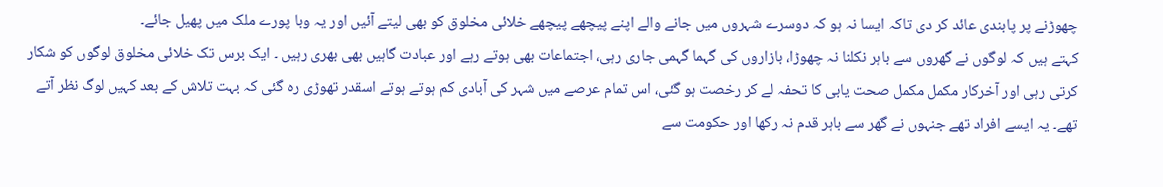چھوڑنے پر پابندی عائد کر دی تاکہ ایسا نہ ہو کہ دوسرے شہروں میں جانے والے اپنے پیچھے پیچھے خلائی مخلوق کو بھی لیتے آئیں اور یہ وبا پورے ملک میں پھیل جائے۔
کہتے ہیں کہ لوگوں نے گھروں سے باہر نکلنا نہ چھوڑا، بازاروں کی گہما گہمی جاری رہی، اجتماعات بھی ہوتے رہے اور عبادت گاہیں بھی بھری رہیں ۔ ایک برس تک خلائی مخلوق لوگوں کو شکار کرتی رہی اور آخرکار مکمل مکمل صحت یابی کا تحفہ لے کر رخصت ہو گئی، اس تمام عرصے میں شہر کی آبادی کم ہوتے ہوتے اسقدر تھوڑی رہ گئی کہ بہت تلاش کے بعد کہیں لوگ نظر آتے تھے۔ یہ ایسے افراد تھے جنہوں نے گھر سے باہر قدم نہ رکھا اور حکومت سے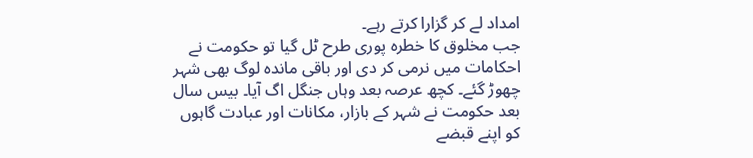امداد لے کر گزارا کرتے رہے۔
جب مخلوق کا خطرہ پوری طرح ٹل گیا تو حکومت نے احکامات میں نرمی کر دی اور باقی ماندہ لوگ بھی شہر چھوڑ گئے۔ کچھ عرصہ بعد وہاں جنگل اگ آیا۔ بیس سال بعد حکومت نے شہر کے بازار، مکانات اور عبادت گاہوں کو اپنے قبضے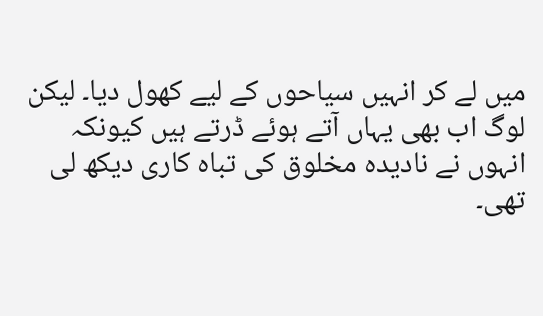میں لے کر انہیں سیاحوں کے لیے کھول دیا۔ لیکن لوگ اب بھی یہاں آتے ہوئے ڈرتے ہیں کیونکہ انہوں نے نادیدہ مخلوق کی تباہ کاری دیکھ لی تھی۔